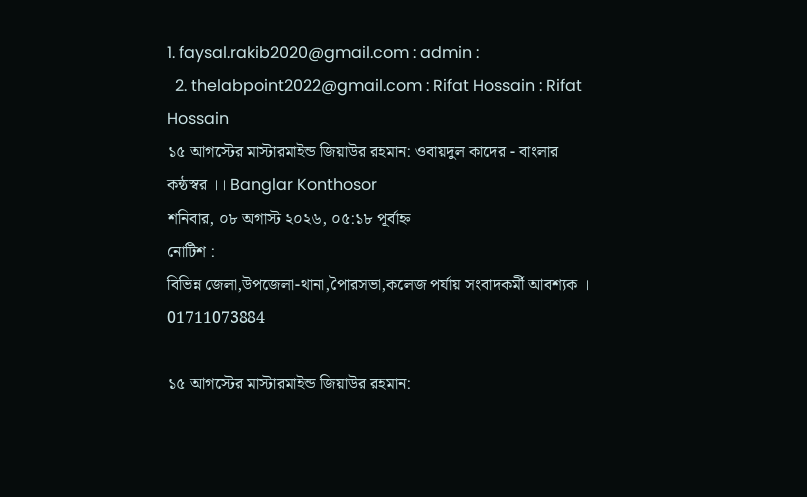1. faysal.rakib2020@gmail.com : admin :
  2. thelabpoint2022@gmail.com : Rifat Hossain : Rifat Hossain
১৫ আগস্টের মাস্টারমাইন্ড জিয়াউর রহমান: ওবায়দুল কাদের - বাংলার কন্ঠস্বর ।। Banglar Konthosor
শনিবার, ০৮ অগাস্ট ২০২৬, ০৫:১৮ পূর্বাহ্ন
নোটিশ :
বিভিন্ন জেলা,উপজেলা-থানা,পৈারসভা,কলেজ পর্যায় সংবাদকর্মী আবশ্যক । 01711073884

১৫ আগস্টের মাস্টারমাইন্ড জিয়াউর রহমান: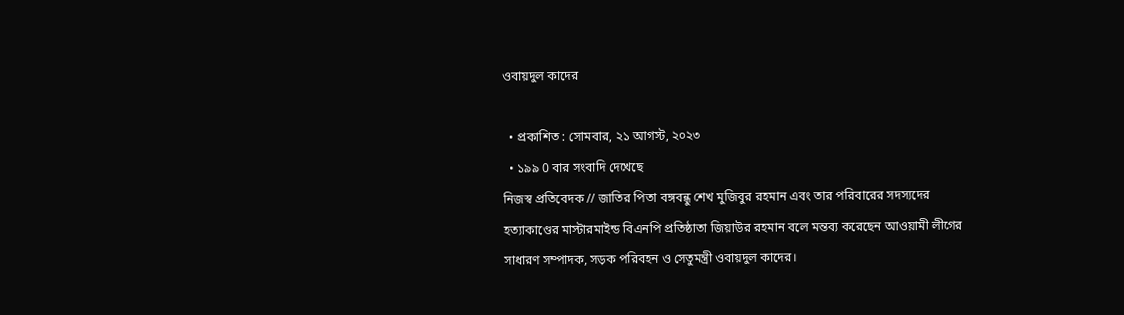ওবায়দুল কাদের

  • প্রকাশিত : সোমবার, ২১ আগস্ট, ২০২৩
  • ১৯৯ 0 বার সংবাদি দেখেছে
নিজস্ব প্রতিবেদক // জাতির পিতা বঙ্গবন্ধু শেখ মুজিবুর রহমান এবং তার পরিবারের সদস্যদের হত্যাকাণ্ডের মাস্টারমাইন্ড বিএনপি প্রতিষ্ঠাতা জিয়াউর রহমান বলে মন্তব্য করেছেন আওয়ামী লীগের সাধারণ সম্পাদক, সড়ক পরিবহন ও সেতুমন্ত্রী ওবায়দুল কাদের।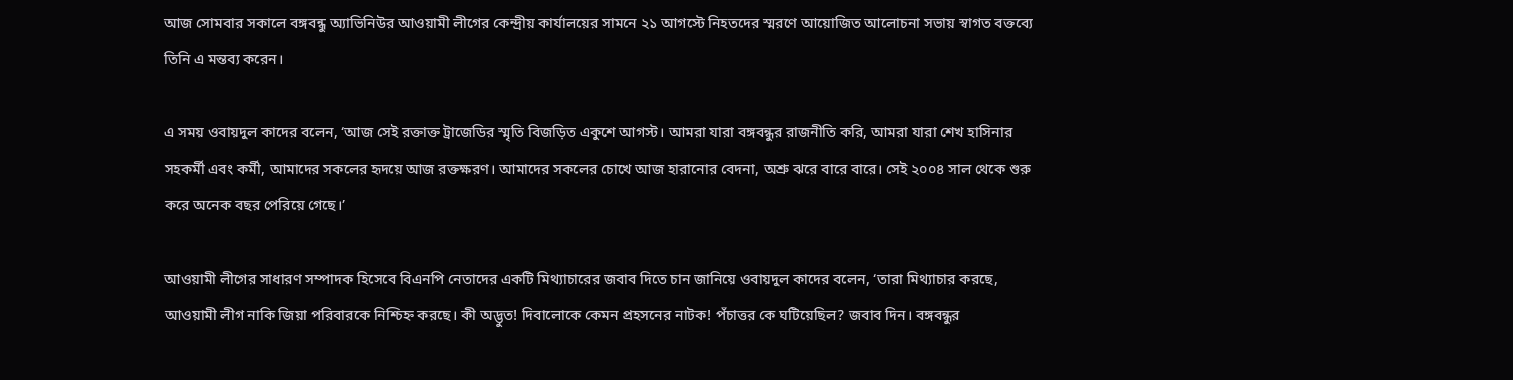আজ সোমবার সকালে বঙ্গবন্ধু অ্যাভিনিউর আওয়ামী লীগের কেন্দ্রীয় কার্যালয়ের সামনে ২১ আগস্টে নিহতদের স্মরণে আয়োজিত আলোচনা সভায় স্বাগত বক্তব্যে তিনি এ মন্তব্য করেন।

এ সময় ওবায়দুল কাদের বলেন, ‘আজ সেই রক্তাক্ত ট্রাজেডির স্মৃতি বিজড়িত একুশে আগস্ট। আমরা যারা বঙ্গবন্ধুর রাজনীতি করি, আমরা যারা শেখ হাসিনার সহকর্মী এবং কর্মী, আমাদের সকলের হৃদয়ে আজ রক্তক্ষরণ। আমাদের সকলের চোখে আজ হারানোর বেদনা, অশ্রু ঝরে বারে বারে। সেই ২০০৪ সাল থেকে শুরু করে অনেক বছর পেরিয়ে গেছে।’

আওয়ামী লীগের সাধারণ সম্পাদক হিসেবে বিএনপি নেতাদের একটি মিথ্যাচারের জবাব দিতে চান জানিয়ে ওবায়দুল কাদের বলেন, ‘তারা মিথ্যাচার করছে, আওয়ামী লীগ নাকি জিয়া পরিবারকে নিশ্চিহ্ন করছে। কী অদ্ভুত! দিবালোকে কেমন প্রহসনের নাটক! পঁচাত্তর কে ঘটিয়েছিল? জবাব দিন। বঙ্গবন্ধুর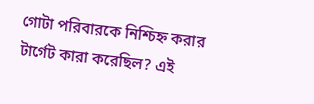গোটা পরিবারকে নিশ্চিহ্ন করার টার্গেট কারা করেছিল? এই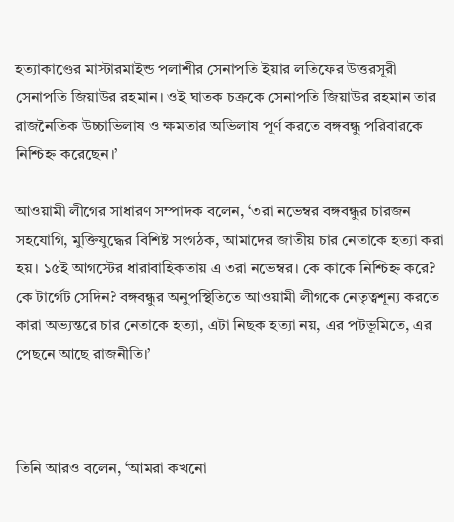হত্যাকাণ্ডের মাস্টারমাইন্ড পলাশীর সেনাপতি ইয়ার লতিফের উত্তরসূরী সেনাপতি জিয়াউর রহমান। ওই ঘাতক চক্রকে সেনাপতি জিয়াউর রহমান তার রাজনৈতিক উচ্চাভিলাষ ও ক্ষমতার অভিলাষ পূর্ণ করতে বঙ্গবন্ধু পরিবারকে নিশ্চিহ্ন করেছেন।’

আওয়ামী লীগের সাধারণ সম্পাদক বলেন, ‘৩রা নভেম্বর বঙ্গবন্ধুর চারজন সহযোগি, মুক্তিযুদ্ধের বিশিষ্ট সংগঠক, আমাদের জাতীয় চার নেতাকে হত্যা করা হয়। ১৫ই আগস্টের ধারাবাহিকতায় এ ৩রা নভেম্বর। কে কাকে নিশ্চিহ্ন করে? কে টার্গেট সেদিন? বঙ্গবন্ধুর অনুপস্থিতিতে আওয়ামী লীগকে নেতৃত্বশূন্য করতে কারা অভ্যন্তরে চার নেতাকে হত্যা, এটা নিছক হত্যা নয়, এর পটভূমিতে, এর পেছনে আছে রাজনীতি।’



তিনি আরও বলেন, ‘আমরা কখনো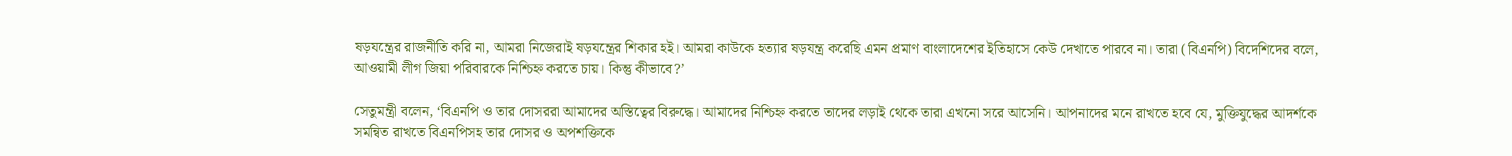ষড়যন্ত্রের রাজনীতি করি না, আমরা নিজেরাই ষড়যন্ত্রের শিকার হই। আমরা কাউকে হত্যার ষড়যন্ত্র করেছি এমন প্রমাণ বাংলাদেশের ইতিহাসে কেউ দেখাতে পারবে না। তারা (বিএনপি) বিদেশিদের বলে, আওয়ামী লীগ জিয়া পরিবারকে নিশ্চিহ্ন করতে চায়। কিন্তু কীভাবে?’

সেতুমন্ত্রী বলেন, ‘বিএনপি ও তার দোসররা আমাদের অস্তিত্বের বিরুদ্ধে। আমাদের নিশ্চিহ্ন করতে তাদের লড়াই থেকে তারা এখনো সরে আসেনি। আপনাদের মনে রাখতে হবে যে, মুক্তিযুদ্ধের আদর্শকে সমন্বিত রাখতে বিএনপিসহ তার দোসর ও অপশক্তিকে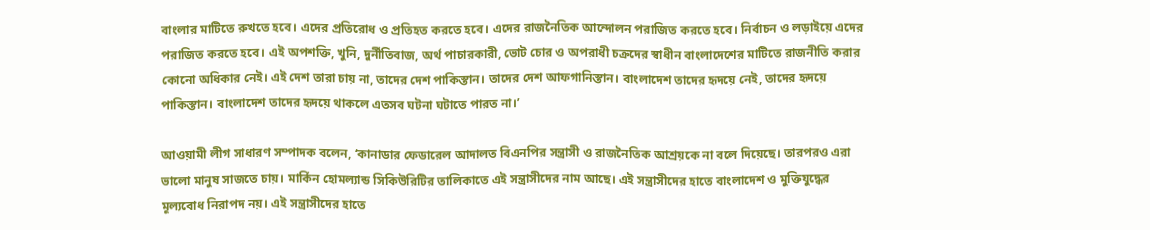বাংলার মাটিতে রুখতে হবে। এদের প্রতিরোধ ও প্রতিহত করতে হবে। এদের রাজনৈতিক আন্দোলন পরাজিত করতে হবে। নির্বাচন ও লড়াইয়ে এদের পরাজিত করতে হবে। এই অপশক্তি, খুনি, দুর্নীতিবাজ, অর্থ পাচারকারী, ভোট চোর ও অপরাধী চক্রদের স্বাধীন বাংলাদেশের মাটিতে রাজনীতি করার কোনো অধিকার নেই। এই দেশ তারা চায় না, তাদের দেশ পাকিস্তান। তাদের দেশ আফগানিস্তান। বাংলাদেশ তাদের হৃদয়ে নেই, তাদের হৃদয়ে পাকিস্তান। বাংলাদেশ তাদের হৃদয়ে থাকলে এতসব ঘটনা ঘটাতে পারত না।’

আওয়ামী লীগ সাধারণ সম্পাদক বলেন, ‘কানাডার ফেডারেল আদালত বিএনপির সন্ত্রাসী ও রাজনৈতিক আশ্রয়কে না বলে দিয়েছে। তারপরও এরা ভালো মানুষ সাজতে চায়। মার্কিন হোমল্যান্ড সিকিউরিটির তালিকাতে এই সন্ত্রাসীদের নাম আছে। এই সন্ত্রাসীদের হাতে বাংলাদেশ ও মুক্তিযুদ্ধের মূল্যবোধ নিরাপদ নয়। এই সন্ত্রাসীদের হাতে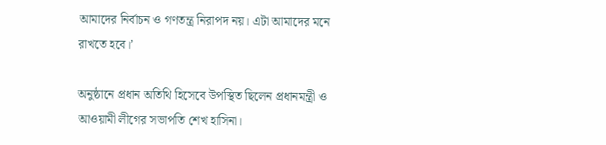আমাদের নির্বাচন ও গণতন্ত্র নিরাপদ নয়। এটা আমাদের মনে রাখতে হবে।’

অনুষ্ঠানে প্রধান অতিথি হিসেবে উপস্থিত ছিলেন প্রধানমন্ত্রী ও আওয়ামী লীগের সভাপতি শেখ হাসিনা।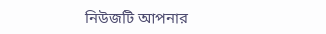নিউজটি আপনার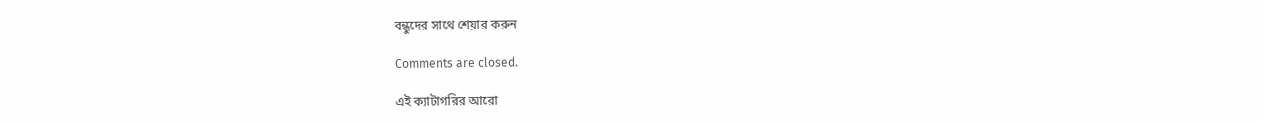বন্ধুদের সাথে শেয়ার করুন

Comments are closed.

এই ক্যাটাগরির ‍আরো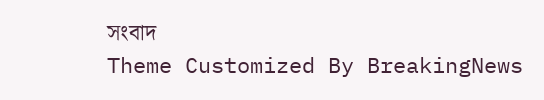সংবাদ
Theme Customized By BreakingNews